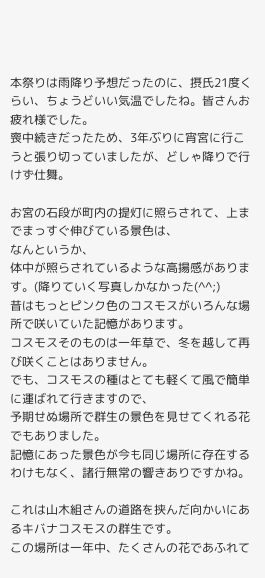本祭りは雨降り予想だったのに、摂氏21度くらい、ちょうどいい気温でしたね。皆さんお疲れ様でした。
喪中続きだったため、3年ぶりに宵宮に行こうと張り切っていましたが、どしゃ降りで行けず仕舞。

お宮の石段が町内の提灯に照らされて、上までまっすぐ伸びている景色は、
なんというか、
体中が照らされているような高揚感があります。(降りていく写真しかなかった(^^;)
昔はもっとピンク色のコスモスがいろんな場所で咲いていた記憶があります。
コスモスそのものは一年草で、冬を越して再び咲くことはありません。
でも、コスモスの種はとても軽くて風で簡単に運ばれて行きますので、
予期せぬ場所で群生の景色を見せてくれる花でもありました。
記憶にあった景色が今も同じ場所に存在するわけもなく、諸行無常の響きありですかね。

これは山木組さんの道路を挟んだ向かいにあるキバナコスモスの群生です。
この場所は一年中、たくさんの花であふれて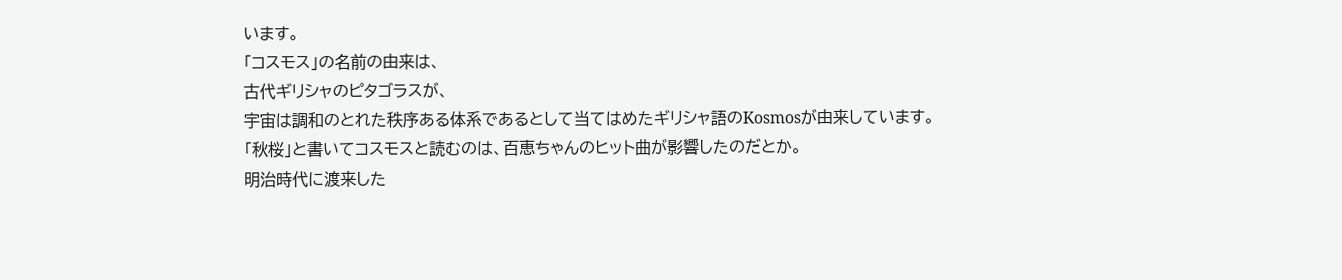います。
「コスモス」の名前の由来は、
古代ギリシャのピタゴラスが、
宇宙は調和のとれた秩序ある体系であるとして当てはめたギリシャ語のKosmosが由来しています。
「秋桜」と書いてコスモスと読むのは、百恵ちゃんのヒット曲が影響したのだとか。
明治時代に渡来した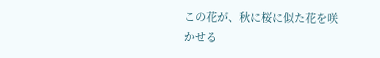この花が、秋に桜に似た花を咲かせる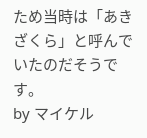ため当時は「あきざくら」と呼んでいたのだそうです。
by マイケル